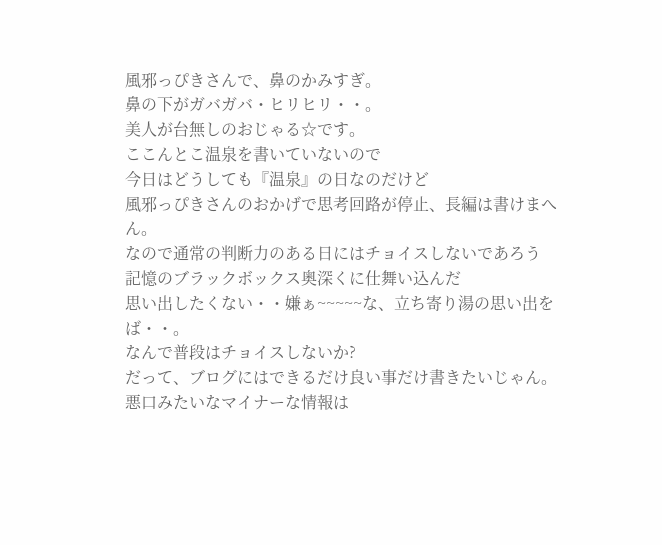風邪っぴきさんで、鼻のかみすぎ。
鼻の下がガバガバ・ヒリヒリ・・。
美人が台無しのおじゃる☆です。
ここんとこ温泉を書いていないので
今日はどうしても『温泉』の日なのだけど
風邪っぴきさんのおかげで思考回路が停止、長編は書けまへん。
なので通常の判断力のある日にはチョイスしないであろう
記憶のブラックボックス奥深くに仕舞い込んだ
思い出したくない・・嫌ぁ~~~~~な、立ち寄り湯の思い出をば・・。
なんで普段はチョイスしないか?
だって、ブログにはできるだけ良い事だけ書きたいじゃん。
悪口みたいなマイナーな情報は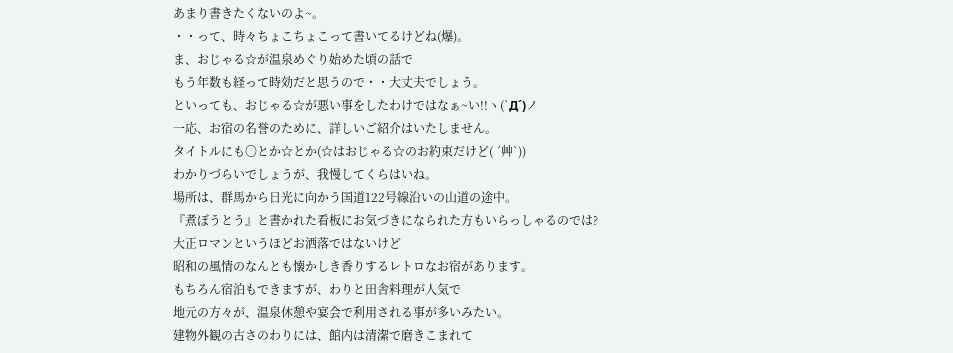あまり書きたくないのよ~。
・・って、時々ちょこちょこって書いてるけどね(爆)。
ま、おじゃる☆が温泉めぐり始めた頃の話で
もう年数も経って時効だと思うので・・大丈夫でしょう。
といっても、おじゃる☆が悪い事をしたわけではなぁ~い!!ヽ(`Д´)ノ
一応、お宿の名誉のために、詳しいご紹介はいたしません。
タイトルにも〇とか☆とか(☆はおじゃる☆のお約束だけど( ´艸`))
わかりづらいでしょうが、我慢してくらはいね。
場所は、群馬から日光に向かう国道122号線沿いの山道の途中。
『煮ぼうとう』と書かれた看板にお気づきになられた方もいらっしゃるのでは?
大正ロマンというほどお洒落ではないけど
昭和の風情のなんとも懐かしき香りするレトロなお宿があります。
もちろん宿泊もできますが、わりと田舎料理が人気で
地元の方々が、温泉休憩や宴会で利用される事が多いみたい。
建物外観の古さのわりには、館内は清潔で磨きこまれて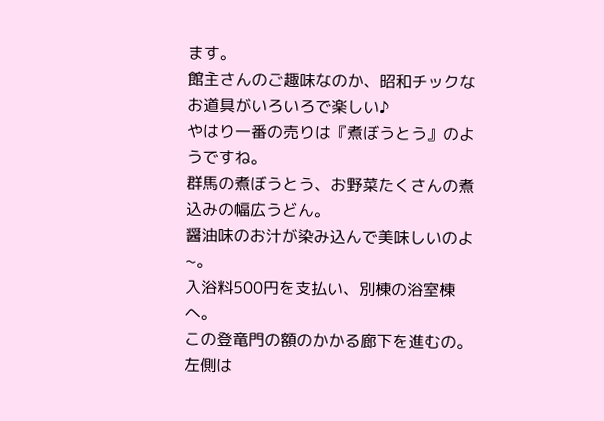ます。
館主さんのご趣味なのか、昭和チックなお道具がいろいろで楽しい♪
やはり一番の売りは『煮ぼうとう』のようですね。
群馬の煮ぼうとう、お野菜たくさんの煮込みの幅広うどん。
醤油味のお汁が染み込んで美味しいのよ~。
入浴料500円を支払い、別棟の浴室棟へ。
この登竜門の額のかかる廊下を進むの。
左側は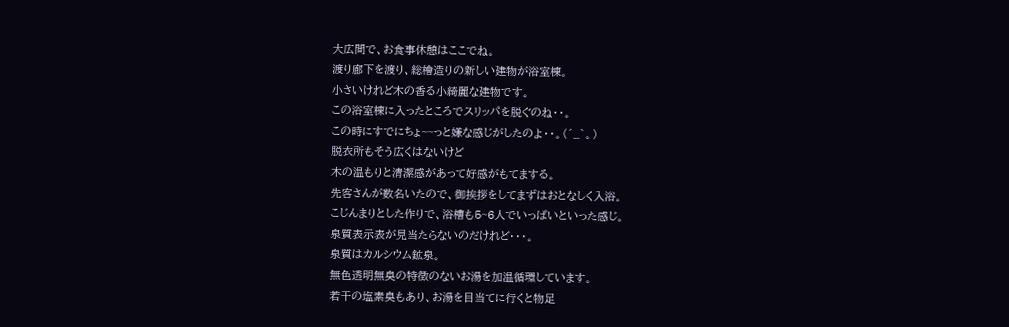大広間で、お食事休憩はここでね。
渡り廊下を渡り、総檜造りの新しい建物が浴室棟。
小さいけれど木の香る小綺麗な建物です。
この浴室棟に入ったところでスリッパを脱ぐのね・・。
この時にすでにちょ~~っと嫌な感じがしたのよ・・。(´_`。)
脱衣所もそう広くはないけど
木の温もりと清潔感があって好感がもてまする。
先客さんが数名いたので、御挨拶をしてまずはおとなしく入浴。
こじんまりとした作りで、浴槽も5~6人でいっぱいといった感じ。
泉質表示表が見当たらないのだけれど・・・。
泉質はカルシウム鉱泉。
無色透明無臭の特徴のないお湯を加温循環しています。
若干の塩素臭もあり、お湯を目当てに行くと物足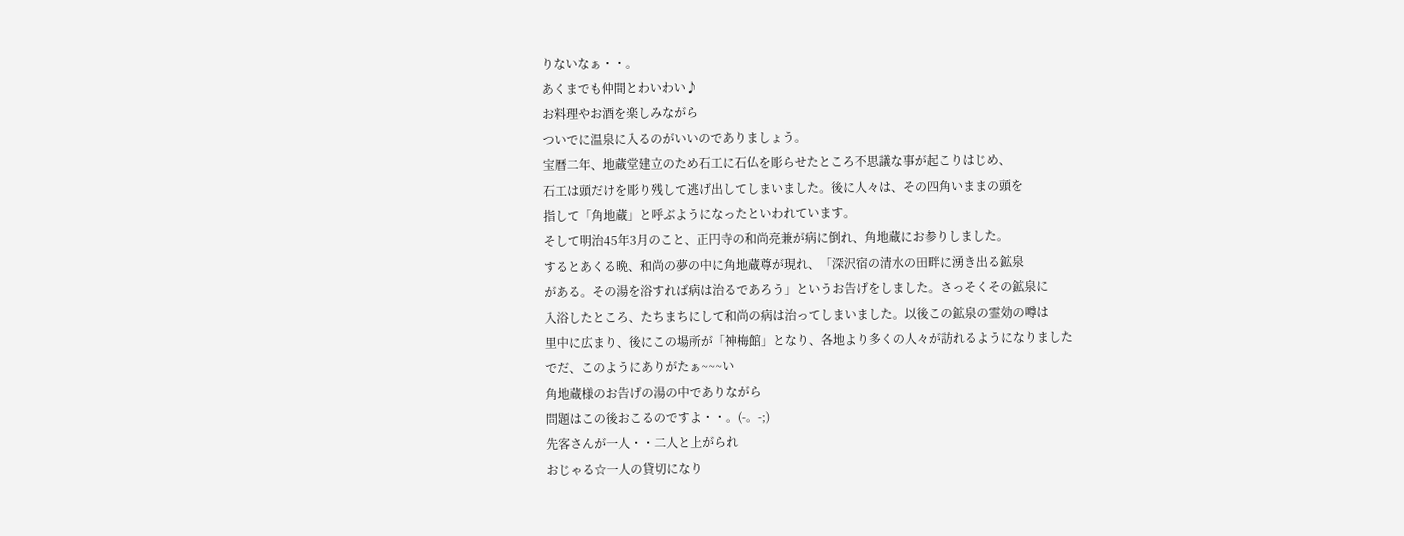りないなぁ・・。
あくまでも仲間とわいわい♪
お料理やお酒を楽しみながら
ついでに温泉に入るのがいいのでありましょう。
宝暦二年、地蔵堂建立のため石工に石仏を彫らせたところ不思議な事が起こりはじめ、
石工は頭だけを彫り残して逃げ出してしまいました。後に人々は、その四角いままの頭を
指して「角地蔵」と呼ぶようになったといわれています。
そして明治45年3月のこと、正円寺の和尚亮兼が病に倒れ、角地蔵にお参りしました。
するとあくる晩、和尚の夢の中に角地蔵尊が現れ、「深沢宿の清水の田畔に湧き出る鉱泉
がある。その湯を浴すれば病は治るであろう」というお告げをしました。さっそくその鉱泉に
入浴したところ、たちまちにして和尚の病は治ってしまいました。以後この鉱泉の霊効の噂は
里中に広まり、後にこの場所が「神梅館」となり、各地より多くの人々が訪れるようになりました
でだ、このようにありがたぁ~~~い
角地蔵様のお告げの湯の中でありながら
問題はこの後おこるのですよ・・。(-。-;)
先客さんが一人・・二人と上がられ
おじゃる☆一人の貸切になり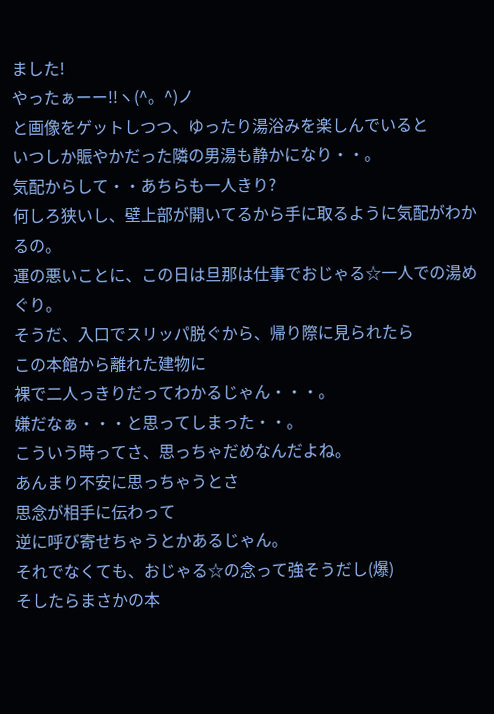ました!
やったぁーー!!ヽ(^。^)ノ
と画像をゲットしつつ、ゆったり湯浴みを楽しんでいると
いつしか賑やかだった隣の男湯も静かになり・・。
気配からして・・あちらも一人きり?
何しろ狭いし、壁上部が開いてるから手に取るように気配がわかるの。
運の悪いことに、この日は旦那は仕事でおじゃる☆一人での湯めぐり。
そうだ、入口でスリッパ脱ぐから、帰り際に見られたら
この本館から離れた建物に
裸で二人っきりだってわかるじゃん・・・。
嫌だなぁ・・・と思ってしまった・・。
こういう時ってさ、思っちゃだめなんだよね。
あんまり不安に思っちゃうとさ
思念が相手に伝わって
逆に呼び寄せちゃうとかあるじゃん。
それでなくても、おじゃる☆の念って強そうだし(爆)
そしたらまさかの本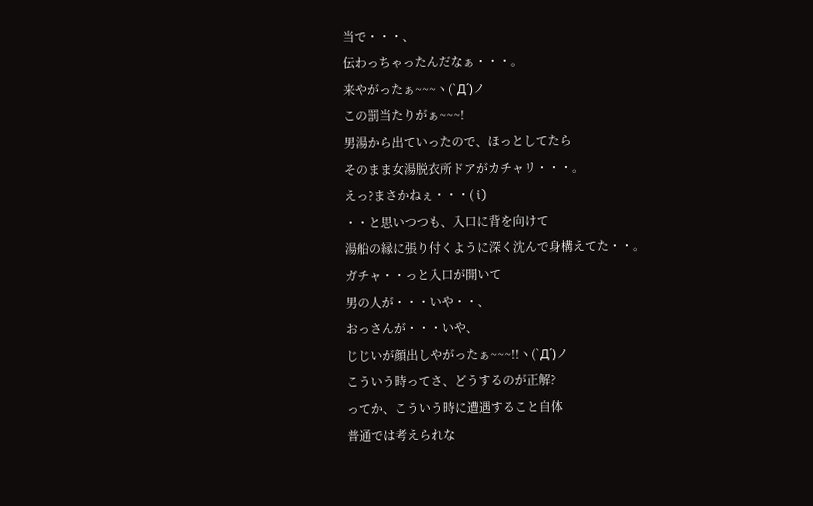当で・・・、
伝わっちゃったんだなぁ・・・。
来やがったぁ~~~ヽ(`Д´)ノ
この罰当たりがぁ~~~!
男湯から出ていったので、ほっとしてたら
そのまま女湯脱衣所ドアがカチャリ・・・。
えっ?まさかねぇ・・・( i)
・・と思いつつも、入口に背を向けて
湯船の縁に張り付くように深く沈んで身構えてた・・。
ガチャ・・っと入口が開いて
男の人が・・・いや・・、
おっさんが・・・いや、
じじいが顔出しやがったぁ~~~!!ヽ(`Д´)ノ
こういう時ってさ、どうするのが正解?
ってか、こういう時に遭遇すること自体
普通では考えられな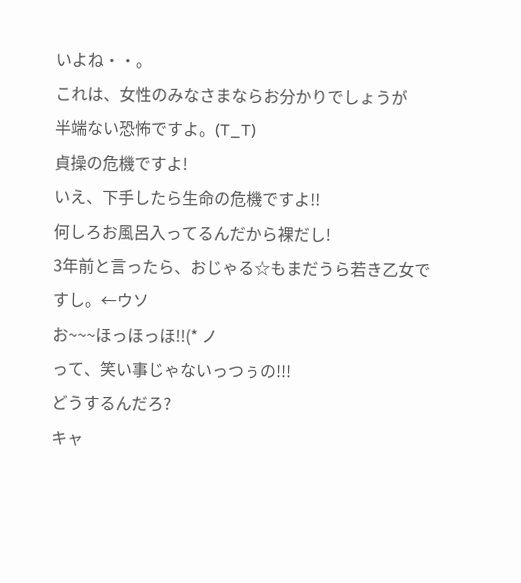いよね・・。
これは、女性のみなさまならお分かりでしょうが
半端ない恐怖ですよ。(T_T)
貞操の危機ですよ!
いえ、下手したら生命の危機ですよ!!
何しろお風呂入ってるんだから裸だし!
3年前と言ったら、おじゃる☆もまだうら若き乙女ですし。←ウソ
お~~~ほっほっほ!!(* ノ
って、笑い事じゃないっつぅの!!!
どうするんだろ?
キャ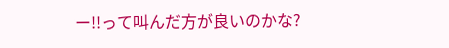ー!!って叫んだ方が良いのかな?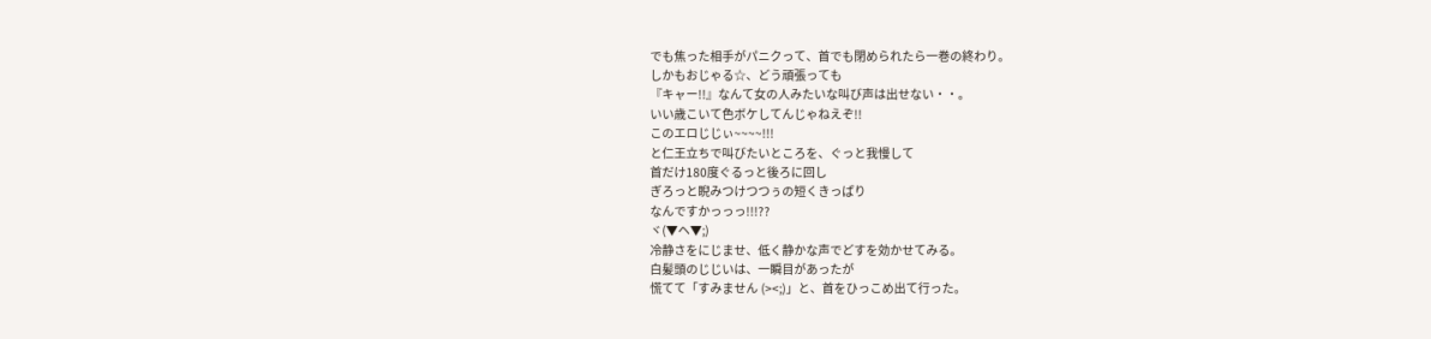でも焦った相手がパニクって、首でも閉められたら一巻の終わり。
しかもおじゃる☆、どう頑張っても
『キャー!!』なんて女の人みたいな叫び声は出せない・・。
いい歳こいて色ボケしてんじゃねえぞ!!
このエロじじぃ~~~~!!!
と仁王立ちで叫びたいところを、ぐっと我慢して
首だけ180度ぐるっと後ろに回し
ぎろっと睨みつけつつぅの短くきっぱり
なんですかっっっ!!!??
ヾ(▼ヘ▼;)
冷静さをにじませ、低く静かな声でどすを効かせてみる。
白髪頭のじじいは、一瞬目があったが
慌てて「すみません (><;)」と、首をひっこめ出て行った。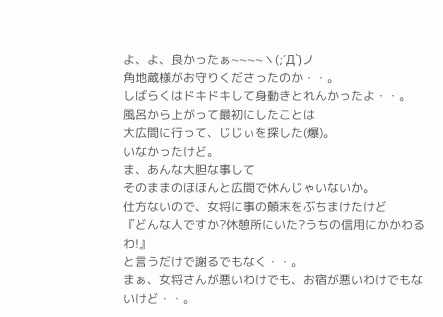よ、よ、良かったぁ~~~~ヽ(;´Д`)ノ
角地蔵様がお守りくださったのか・・。
しばらくはドキドキして身動きとれんかったよ・・。
風呂から上がって最初にしたことは
大広間に行って、じじぃを探した(爆)。
いなかったけど。
ま、あんな大胆な事して
そのままのほほんと広間で休んじゃいないか。
仕方ないので、女将に事の顛末をぶちまけたけど
『どんな人ですか?休憩所にいた?うちの信用にかかわるわ!』
と言うだけで謝るでもなく・・。
まぁ、女将さんが悪いわけでも、お宿が悪いわけでもないけど・・。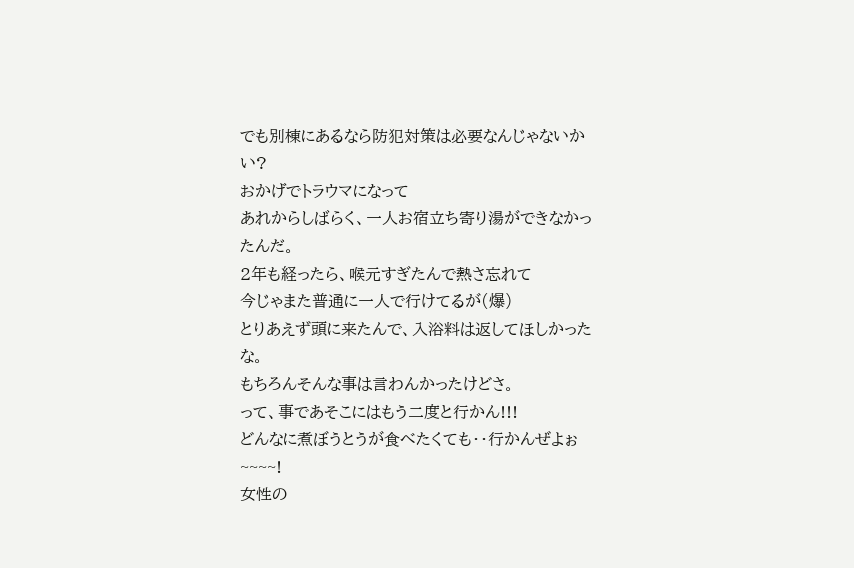でも別棟にあるなら防犯対策は必要なんじゃないかい?
おかげでトラウマになって
あれからしばらく、一人お宿立ち寄り湯ができなかったんだ。
2年も経ったら、喉元すぎたんで熱さ忘れて
今じゃまた普通に一人で行けてるが(爆)
とりあえず頭に来たんで、入浴料は返してほしかったな。
もちろんそんな事は言わんかったけどさ。
って、事であそこにはもう二度と行かん!!!
どんなに煮ぼうとうが食べたくても・・行かんぜよぉ~~~~!
女性の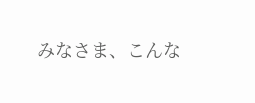みなさま、こんな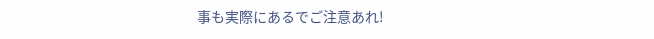事も実際にあるでご注意あれ!